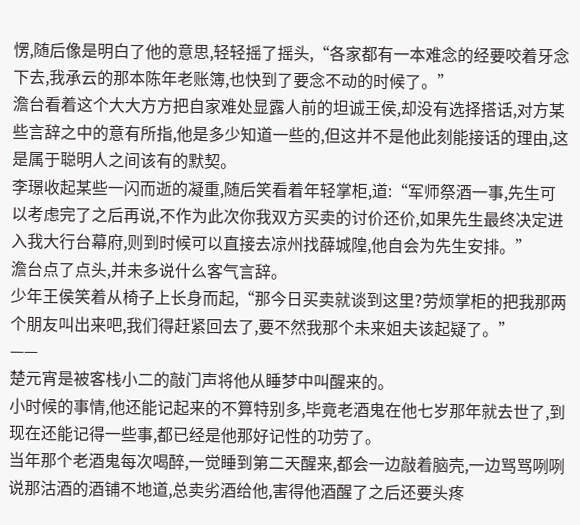愣,随后像是明白了他的意思,轻轻摇了摇头,“各家都有一本难念的经要咬着牙念下去,我承云的那本陈年老账簿,也快到了要念不动的时候了。”
澹台看着这个大大方方把自家难处显露人前的坦诚王侯,却没有选择搭话,对方某些言辞之中的意有所指,他是多少知道一些的,但这并不是他此刻能接话的理由,这是属于聪明人之间该有的默契。
李璟收起某些一闪而逝的凝重,随后笑看着年轻掌柜,道:“军师祭酒一事,先生可以考虑完了之后再说,不作为此次你我双方买卖的讨价还价,如果先生最终决定进入我大行台幕府,则到时候可以直接去凉州找薛城隍,他自会为先生安排。”
澹台点了点头,并未多说什么客气言辞。
少年王侯笑着从椅子上长身而起,“那今日买卖就谈到这里?劳烦掌柜的把我那两个朋友叫出来吧,我们得赶紧回去了,要不然我那个未来姐夫该起疑了。”
——
楚元宵是被客栈小二的敲门声将他从睡梦中叫醒来的。
小时候的事情,他还能记起来的不算特别多,毕竟老酒鬼在他七岁那年就去世了,到现在还能记得一些事,都已经是他那好记性的功劳了。
当年那个老酒鬼每次喝醉,一觉睡到第二天醒来,都会一边敲着脑壳,一边骂骂咧咧说那沽酒的酒铺不地道,总卖劣酒给他,害得他酒醒了之后还要头疼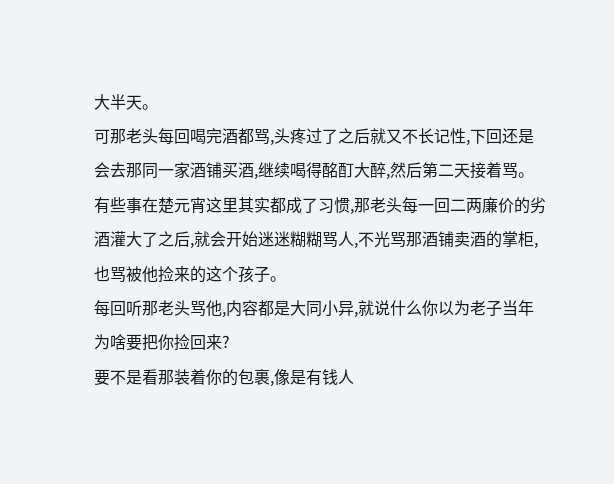大半天。
可那老头每回喝完酒都骂,头疼过了之后就又不长记性,下回还是会去那同一家酒铺买酒,继续喝得酩酊大醉,然后第二天接着骂。
有些事在楚元宵这里其实都成了习惯,那老头每一回二两廉价的劣酒灌大了之后,就会开始迷迷糊糊骂人,不光骂那酒铺卖酒的掌柜,也骂被他捡来的这个孩子。
每回听那老头骂他,内容都是大同小异,就说什么你以为老子当年为啥要把你捡回来?
要不是看那装着你的包裹,像是有钱人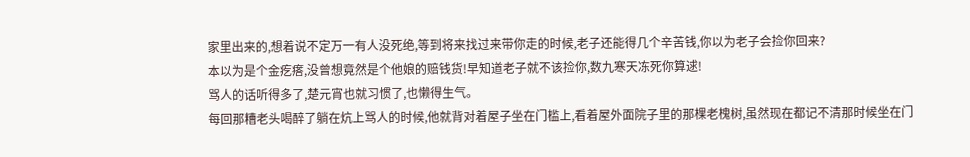家里出来的,想着说不定万一有人没死绝,等到将来找过来带你走的时候,老子还能得几个辛苦钱,你以为老子会捡你回来?
本以为是个金疙瘩,没曾想竟然是个他娘的赔钱货!早知道老子就不该捡你,数九寒天冻死你算逑!
骂人的话听得多了,楚元宵也就习惯了,也懒得生气。
每回那糟老头喝醉了躺在炕上骂人的时候,他就背对着屋子坐在门槛上,看着屋外面院子里的那棵老槐树,虽然现在都记不清那时候坐在门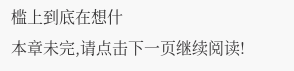槛上到底在想什
本章未完,请点击下一页继续阅读!